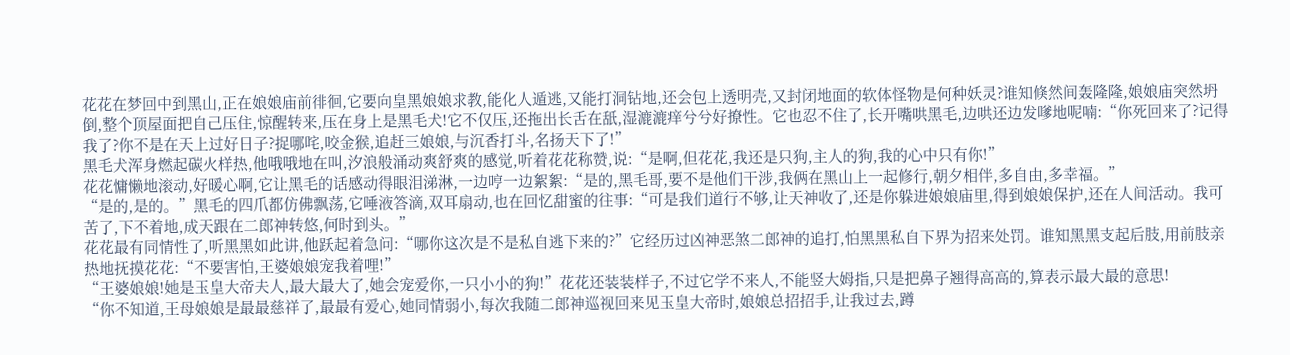花花在梦回中到黑山,正在娘娘庙前徘徊,它要向皇黑娘娘求教,能化人遁逃,又能打洞钻地,还会包上透明壳,又封闭地面的软体怪物是何种妖灵?谁知倏然间轰隆隆,娘娘庙突然坍倒,整个顶屋面把自己压住,惊醒转来,压在身上是黑毛犬!它不仅压,还拖出长舌在舐,湿漉漉痒兮兮好撩性。它也忍不住了,长开嘴哄黑毛,边哄还边发嗲地呢喃:“你死回来了?记得我了?你不是在天上过好日子?捉哪咤,咬金猴,追赶三娘娘,与沉香打斗,名扬天下了!”
黑毛犬浑身燃起碳火样热,他哦哦地在叫,汐浪般涌动爽舒爽的感觉,听着花花称赞,说:“是啊,但花花,我还是只狗,主人的狗,我的心中只有你!”
花花慵懒地滚动,好暖心啊,它让黑毛的话感动得眼泪涕淋,一边哼一边絮絮:“是的,黑毛哥,要不是他们干涉,我俩在黑山上一起修行,朝夕相伴,多自由,多幸福。”
“是的,是的。”黑毛的四爪都仿佛飘荡,它唾液答滴,双耳扇动,也在回忆甜蜜的往事:“可是我们道行不够,让天神收了,还是你躲进娘娘庙里,得到娘娘保护,还在人间活动。我可苦了,下不着地,成天跟在二郎神转悠,何时到头。”
花花最有同情性了,听黑黑如此讲,他跃起着急问:“哪你这次是不是私自逃下来的?”它经历过凶神恶煞二郎神的追打,怕黑黑私自下界为招来处罚。谁知黑黑支起后肢,用前肢亲热地抚摸花花:“不要害怕,王婆娘娘宠我着哩!”
“王婆娘娘!她是玉皇大帝夫人,最大最大了,她会宠爱你,一只小小的狗!”花花还装装样子,不过它学不来人,不能竖大姆指,只是把鼻子翘得高高的,算表示最大最的意思!
“你不知道,王母娘娘是最最慈祥了,最最有爱心,她同情弱小,每次我随二郎神巡视回来见玉皇大帝时,娘娘总招招手,让我过去,蹲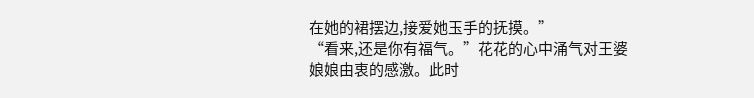在她的裙摆边,接爱她玉手的抚摸。”
“看来,还是你有福气。”花花的心中涌气对王婆娘娘由衷的感激。此时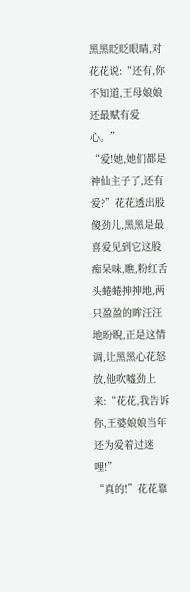黑黑眨眨眼睛,对花花说:“还有,你不知道,王母娘娘还最赋有爱心。”
“爱!她,她们都是神仙主子了,还有爱?”花花透出股傻劲儿,黑黑是最喜爱见到它这股痴呆味,瞧,粉红舌头蜷蜷抻抻地,两只盈盈的眸汪汪地盼睨,正是这情调,让黑黑心花怒放,他吹嘘劲上来:“花花,我告诉你,王婆娘娘当年还为爱着过迷哩!”
“真的!”花花靠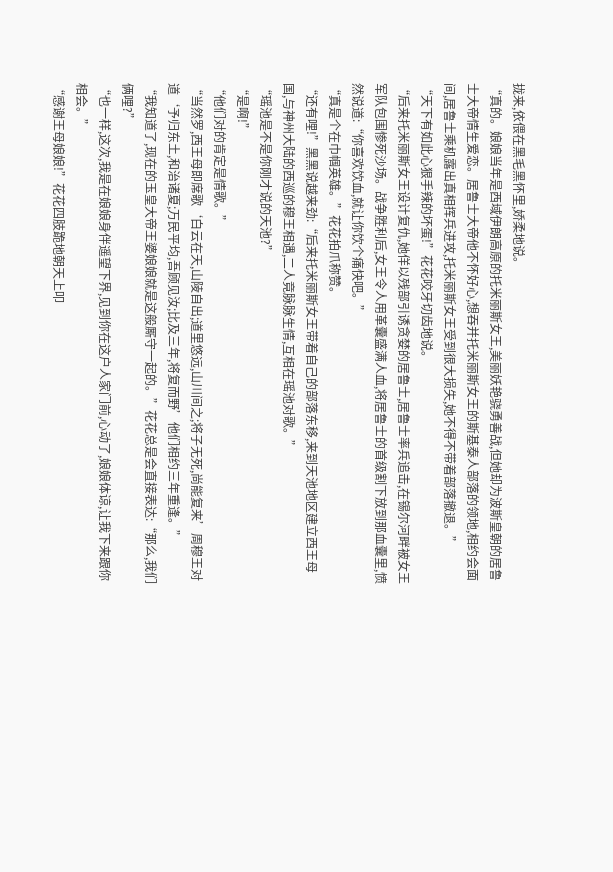拢来,依偎在黑毛黑怀里,娇柔地说。
“真的。娘娘当年是西域伊朗高原的托米丽斯女王,美丽妖艳骁勇善战,但她却为波斯皇朝的居鲁士大帝情生爱恋。居鲁士大帝他不怀好心,想吞并托米丽斯女王的斯基泰人部落的领地,相约会面间,居鲁士乘机露出真相挥兵进攻,托米丽斯女王受到很大损失,她不得不带着部落撤退。”
“天下有如此心狠手辣的坏蛋!”花花咬牙切齿地说。
“后来托米丽斯女王设计复仇,她佯以残部引诱贪婪的居鲁士,居鲁士率兵追击,在锡尔河畔被女王军队包围惨死沙场。战争胜利后,女王令人用革囊盛满人血,将居鲁士的首级割下放到那血囊里,愤然说道:“你喜欢饮血,就让你饮个痛快吧。”
“真是个在巾帼英雄。”花花拍爪称赞。
“还有哩!”黑黑说越来劲:“后来托米丽斯女王带着自己的部落东移,来到天池地区建立西王母国,与神州大陆的西巡的穆王相遇,二人竟脉脉生情,互相在瑶池对歌。”
“瑶池是不是你刚才说的天池?”
“是啊!”
“他们对的肯定是情歌。”
“当然罗,西王母即席歌‘白云在天,山陵自出;道里悠远,山川间之;将子无死,尚能复来’周穆王对道‘予归东土,和治诸夏;万民平均,吾顾见汝;比及三年,将复而野’他们相约三年重逢。”
“我知道了,现在的玉皇大帝王婆娘娘就是这般厮守一起的。”花花总是会直接表达:“那么,我们俩哩?”
“也一样,这次,我是在娘娘身伴遥望下界,见到你在这户人家门前,心动了,娘娘体谅,让我下来跟你相会。”
“感谢王母娘娘!”花花四肢跪地朝天上叩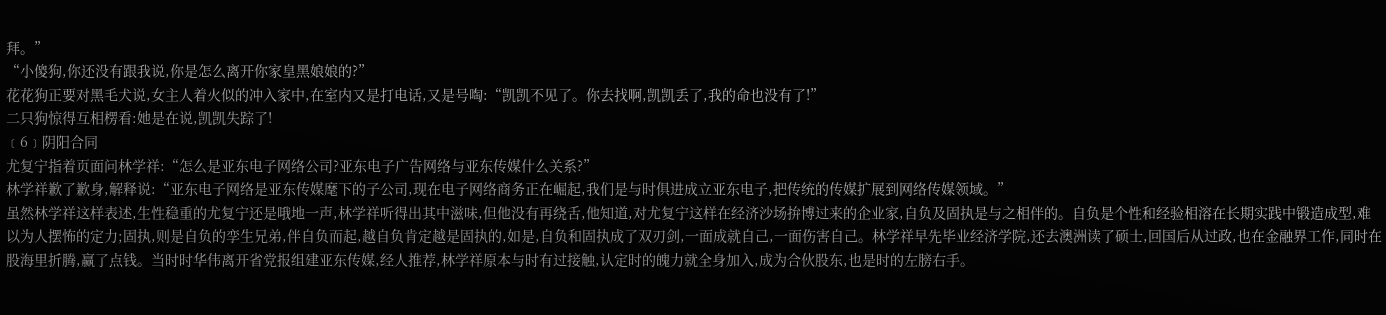拜。”
“小傻狗,你还没有跟我说,你是怎么离开你家皇黑娘娘的?”
花花狗正要对黑毛犬说,女主人着火似的冲入家中,在室内又是打电话,又是号啕:“凯凯不见了。你去找啊,凯凯丢了,我的命也没有了!”
二只狗惊得互相楞看:她是在说,凯凯失踪了!
﹝6﹞阴阳合同
尤复宁指着页面问林学祥:“怎么是亚东电子网络公司?亚东电子广告网络与亚东传媒什么关系?”
林学祥歉了歉身,解释说:“亚东电子网络是亚东传媒麾下的子公司,现在电子网络商务正在崛起,我们是与时俱进成立亚东电子,把传统的传媒扩展到网络传媒领域。”
虽然林学祥这样表述,生性稳重的尤复宁还是哦地一声,林学祥听得出其中滋味,但他没有再绕舌,他知道,对尤复宁这样在经济沙场拚博过来的企业家,自负及固执是与之相伴的。自负是个性和经验相溶在长期实践中锻造成型,难以为人摆怖的定力;固执,则是自负的孪生兄弟,伴自负而起,越自负肯定越是固执的,如是,自负和固执成了双刃剑,一面成就自己,一面伤害自己。林学祥早先毕业经济学院,还去澳洲读了硕士,回国后从过政,也在金融界工作,同时在股海里折腾,赢了点钱。当时时华伟离开省党报组建亚东传媒,经人推荐,林学祥原本与时有过接触,认定时的魄力就全身加入,成为合伙股东,也是时的左膀右手。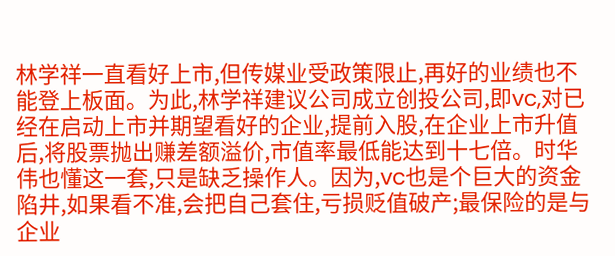林学祥一直看好上市,但传媒业受政策限止,再好的业绩也不能登上板面。为此,林学祥建议公司成立创投公司,即vc,对已经在启动上市并期望看好的企业,提前入股,在企业上市升值后,将股票抛出赚差额溢价,市值率最低能达到十七倍。时华伟也懂这一套,只是缺乏操作人。因为,vc也是个巨大的资金陷井,如果看不准,会把自己套住,亏损贬值破产;最保险的是与企业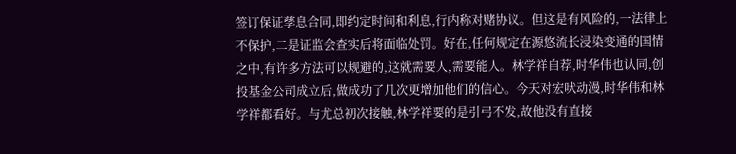签订保证孳息合同,即约定时间和利息,行内称对赌协议。但这是有风险的,一法律上不保护,二是证监会查实后将面临处罚。好在,任何规定在源悠流长浸染变通的国情之中,有许多方法可以规避的,这就需要人,需要能人。林学祥自荐,时华伟也认同,创投基金公司成立后,做成功了几次更增加他们的信心。今天对宏吠动漫,时华伟和林学祥都看好。与尤总初次接触,林学祥要的是引弓不发,故他没有直接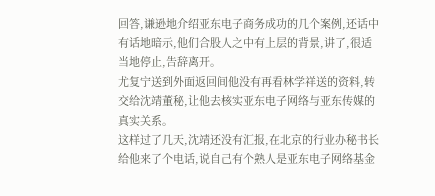回答,谦逊地介绍亚东电子商务成功的几个案例,还话中有话地暗示,他们合股人之中有上层的背景,讲了,很适当地停止,告辞离开。
尤复宁送到外面返回间他没有再看林学祥送的资料,转交给沈靖董秘,让他去核实亚东电子网络与亚东传媒的真实关系。
这样过了几天,沈靖还没有汇报,在北京的行业办秘书长给他来了个电话,说自己有个熟人是亚东电子网络基金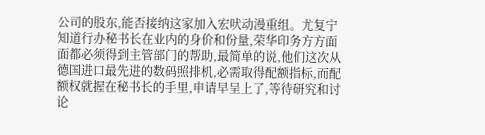公司的股东,能否接纳这家加入宏吠动漫重组。尤复宁知道行办秘书长在业内的身价和份量,荣华印务方方面面都必须得到主管部门的帮助,最简单的说,他们这次从德国进口最先进的数码照排机,必需取得配额指标,而配额权就握在秘书长的手里,申请早呈上了,等待研究和讨论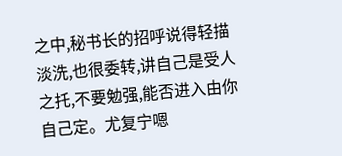之中,秘书长的招呼说得轻描淡洗,也很委转,讲自己是受人之托,不要勉强,能否进入由你自己定。尤复宁嗯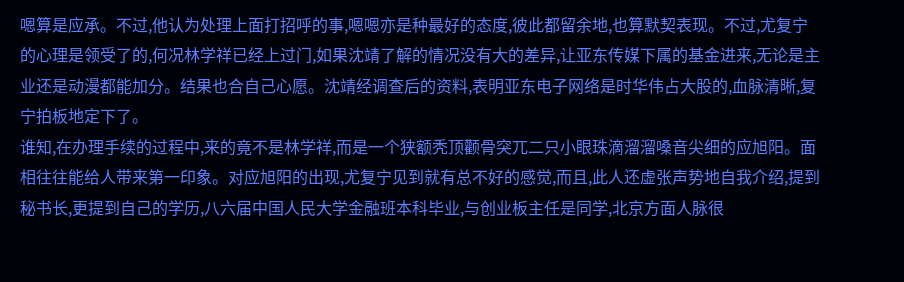嗯算是应承。不过,他认为处理上面打招呼的事,嗯嗯亦是种最好的态度,彼此都留余地,也算默契表现。不过,尤复宁的心理是领受了的,何况林学祥已经上过门,如果沈靖了解的情况没有大的差异,让亚东传媒下属的基金进来,无论是主业还是动漫都能加分。结果也合自己心愿。沈靖经调查后的资料,表明亚东电子网络是时华伟占大股的,血脉清晰,复宁拍板地定下了。
谁知,在办理手续的过程中,来的竟不是林学祥,而是一个狭额秃顶颧骨突兀二只小眼珠滴溜溜嗓音尖细的应旭阳。面相往往能给人带来第一印象。对应旭阳的出现,尤复宁见到就有总不好的感觉,而且,此人还虚张声势地自我介绍,提到秘书长,更提到自己的学历,八六届中国人民大学金融班本科毕业,与创业板主任是同学,北京方面人脉很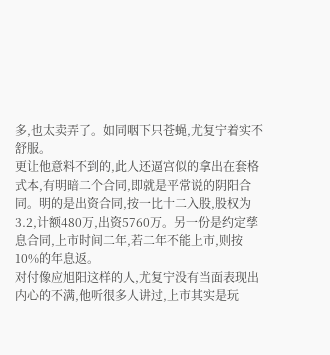多,也太卖弄了。如同咽下只苍蝇,尤复宁着实不舒服。
更让他意料不到的,此人还逼宫似的拿出在套格式本,有明暗二个合同,即就是平常说的阴阳合同。明的是出资合同,按一比十二入股,股权为3.2,计额480万,出资5760万。另一份是约定孳息合同,上市时间二年,若二年不能上市,则按10%的年息返。
对付像应旭阳这样的人,尤复宁没有当面表现出内心的不满,他听很多人讲过,上市其实是玩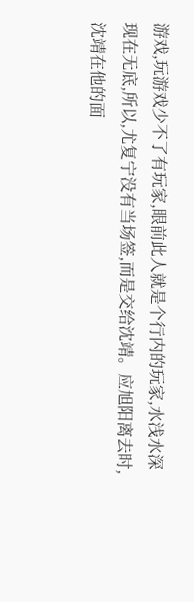游戏,玩游戏少不了有玩家,眼前此人就是个行内的玩家,水浅水深现在无底,所以,尤复宁没有当场签,而是交给沈靖。应旭阳离去时,沈靖在他的面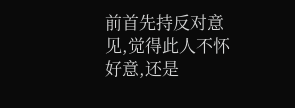前首先持反对意见,觉得此人不怀好意,还是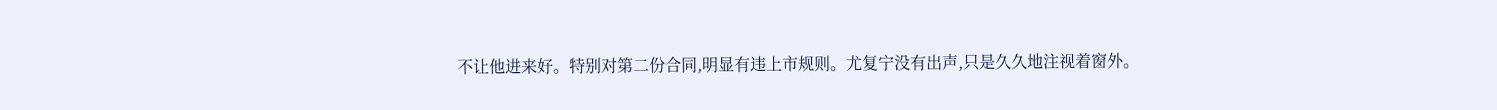不让他进来好。特别对第二份合同,明显有违上市规则。尤复宁没有出声,只是久久地注视着窗外。